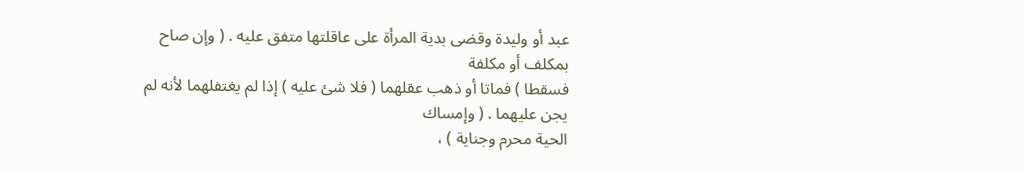عبد أو وليدة وقضى بدية المرأة على عاقلتها متفق عليه . ( وإن صاح بمكلف أو مكلفة
فسقطا ) فماتا أو ذهب عقلهما ( فلا شئ عليه ) إذا لم يغتفلهما لأنه لم يجن عليهما . ( وإمساك
الحية محرم وجناية ) ،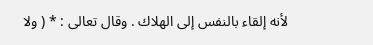لأنه إلقاء بالنفس إلى الهلاك . وقال تعالى : * ( ولا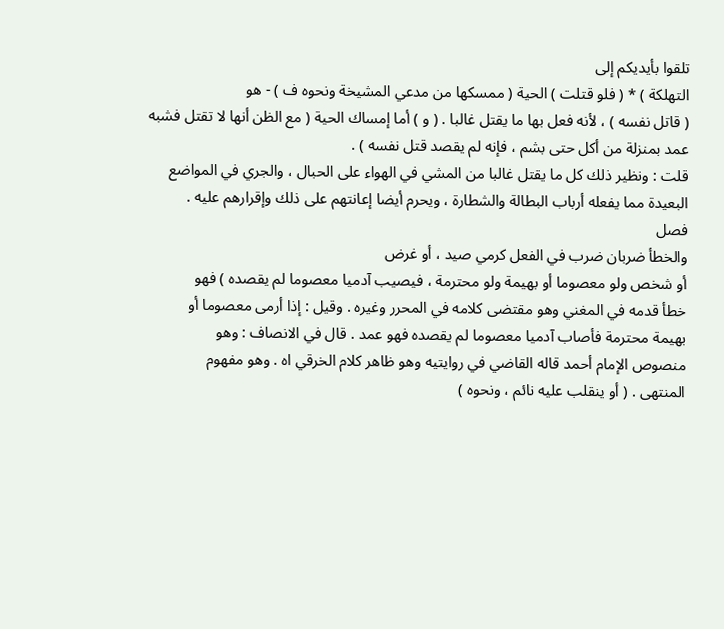تلقوا بأيديكم إلى
التهلكة ) * ( فلو قتلت ) الحية ( ممسكها من مدعي المشيخة ونحوه ف ) - هو
( قاتل نفسه ) ، لأنه فعل بها ما يقتل غالبا . ( و ) أما إمساك الحية ( مع الظن أنها لا تقتل فشبه
عمد بمنزلة من أكل حتى بشم ، فإنه لم يقصد قتل نفسه ) .
قلت : ونظير ذلك كل ما يقتل غالبا من المشي في الهواء على الحبال ، والجري في المواضع
البعيدة مما يفعله أرباب البطالة والشطارة ، ويحرم أيضا إعانتهم على ذلك وإقرارهم عليه .
فصل
والخطأ ضربان ضرب في الفعل كرمي صيد ، أو غرض
أو شخص ولو معصوما أو بهيمة ولو محترمة ، فيصيب آدميا معصوما لم يقصده ) فهو
خطأ قدمه في المغني وهو مقتضى كلامه في المحرر وغيره . وقيل : إذا أرمى معصوما أو
بهيمة محترمة فأصاب آدميا معصوما لم يقصده فهو عمد . قال في الانصاف : وهو
منصوص الإمام أحمد قاله القاضي في روايتيه وهو ظاهر كلام الخرقي اه . وهو مفهوم
المنتهى . ( أو ينقلب عليه نائم ، ونحوه )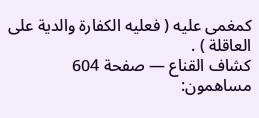كمغمى عليه ( فعليه الكفارة والدية على العاقلة ) .
كشاف القناع — صفحة 604
مساهمون: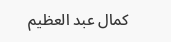كمال عبد العظيم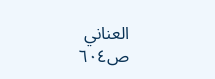العناني
ص٦٠٤